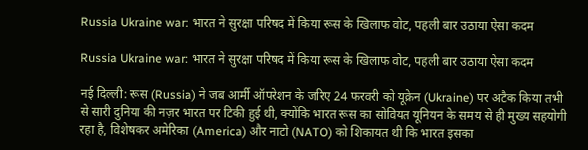Russia Ukraine war: भारत ने सुरक्षा परिषद में किया रूस के खिलाफ वोट, पहली बार उठाया ऐसा कदम

Russia Ukraine war: भारत ने सुरक्षा परिषद में किया रूस के खिलाफ वोट, पहली बार उठाया ऐसा कदम

नई दिल्ली: रूस (Russia) ने जब आर्मी ऑपरेशन के जरिए 24 फरवरी को यूक्रेन (Ukraine) पर अटैक किया तभी से सारी दुनिया की नज़र भारत पर टिकी हुई थी, क्योंकि भारत रूस का सोवियत यूनियन के समय से ही मुख्य सहयोगी रहा है, विशेषकर अमेरिका (America) और नाटो (NATO) को शिकायत थी कि भारत इसका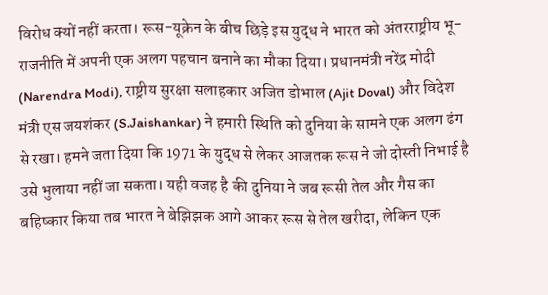विरोध क्यों नहीं करता। रूस-यूक्रेन के बीच छिड़े इस युद्ध ने भारत को अंतरराष्ट्रीय भू-राजनीति में अपनी एक अलग पहचान बनाने का मौका दिया। प्रधानमंत्री नरेंद्र मोदी (Narendra Modi), राष्ट्रीय सुरक्षा सलाहकार अजित डोभाल (Ajit Doval) और विदेश मंत्री एस जयशंकर (S.Jaishankar) ने हमारी स्थिति को दुनिया के सामने एक अलग ढंग से रखा। हमने जता दिया कि 1971 के युद्ध से लेकर आजतक रूस ने जो दोस्ती निभाई है उसे भुलाया नहीं जा सकता। यही वजह है की दुनिया ने जब रूसी तेल और गैस का बहिष्कार किया तब भारत ने बेझिझक आगे आकर रूस से तेल खरीदा, लेकिन एक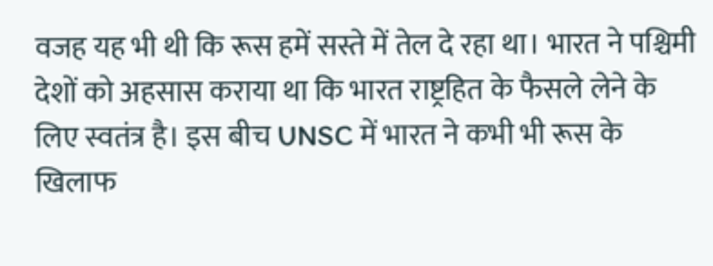वजह यह भी थी कि रूस हमें सस्ते में तेल दे रहा था। भारत ने पश्चिमी देशों को अहसास कराया था कि भारत राष्ट्रहित के फैसले लेने के लिए स्वतंत्र है। इस बीच UNSC में भारत ने कभी भी रूस के खिलाफ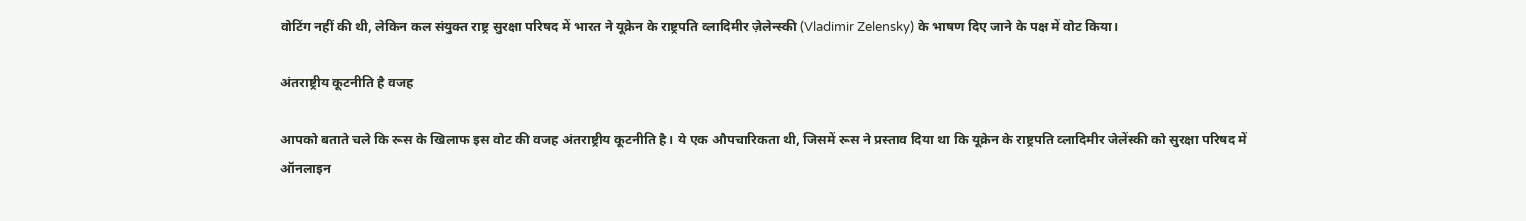वोटिंग नहीं की थी, लेकिन कल संयुक्त राष्ट्र सुरक्षा परिषद में भारत ने यूक्रेन के राष्ट्रपति व्लादिमीर ज़ेलेन्स्की (Vladimir Zelensky) के भाषण दिए जाने के पक्ष में वोट किया।

अंतराष्ट्रीय कूटनीति है वजह

आपको बताते चले कि रूस के खिलाफ इस वोट की वजह अंतराष्ट्रीय कूटनीति है। ये एक औपचारिकता थी, जिसमें रूस ने प्रस्ताव दिया था कि यूक्रेन के राष्ट्रपति व्लादिमीर जेलेंस्की को सुरक्षा परिषद में ऑनलाइन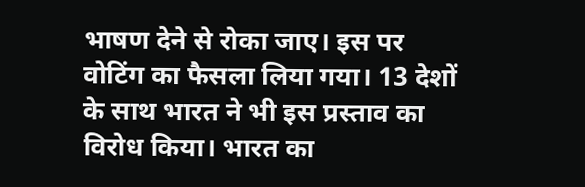भाषण देने से रोका जाए। इस पर वोटिंग का फैसला लिया गया। 13 देशों के साथ भारत ने भी इस प्रस्ताव का विरोध किया। भारत का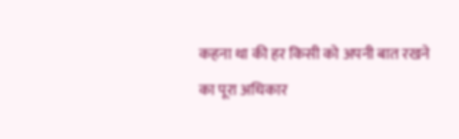कहना था की हर किसी को अपनी बात रखने का पूरा अधिकार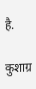है.

कुशाग्र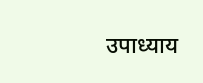उपाध्याय